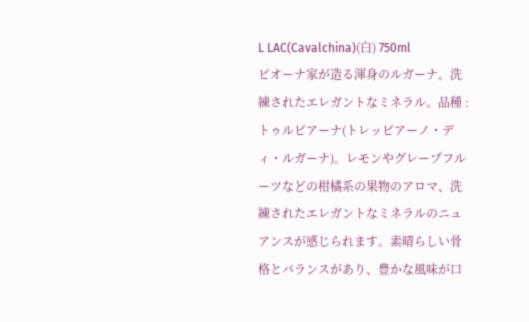L LAC(Cavalchina)(白) 750ml
ピオーナ家が造る渾身のルガーナ。洗練されたエレガントなミネラル。品種 :トゥルビアーナ(トレッビアーノ・ディ・ルガーナ)。レモンやグレープフルーツなどの柑橘系の果物のアロマ、洗練されたエレガントなミネラルのニュアンスが感じられます。素晴らしい骨格とバランスがあり、豊かな風味が口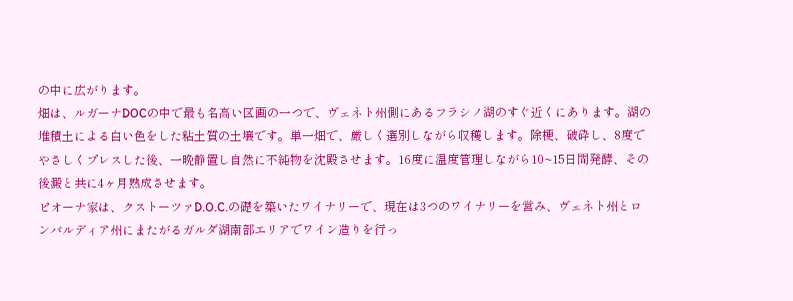の中に広がります。
畑は、ルガーナDOCの中で最も名高い区画の一つで、ヴェネト州側にあるフラシノ湖のすぐ近くにあります。湖の堆積土による白い色をした粘土質の土壌です。単一畑で、厳しく選別しながら収穫します。除梗、破砕し、8度でやさしくプレスした後、一晩静置し自然に不純物を沈殿させます。16度に温度管理しながら10~15日間発酵、その後澱と共に4ヶ月熟成させます。
ピオーナ家は、クストーツァD.O.C.の礎を築いたワイナリーで、現在は3つのワイナリーを営み、ヴェネト州とロンバルディア州にまたがるガルダ湖南部エリアでワイン造りを行っ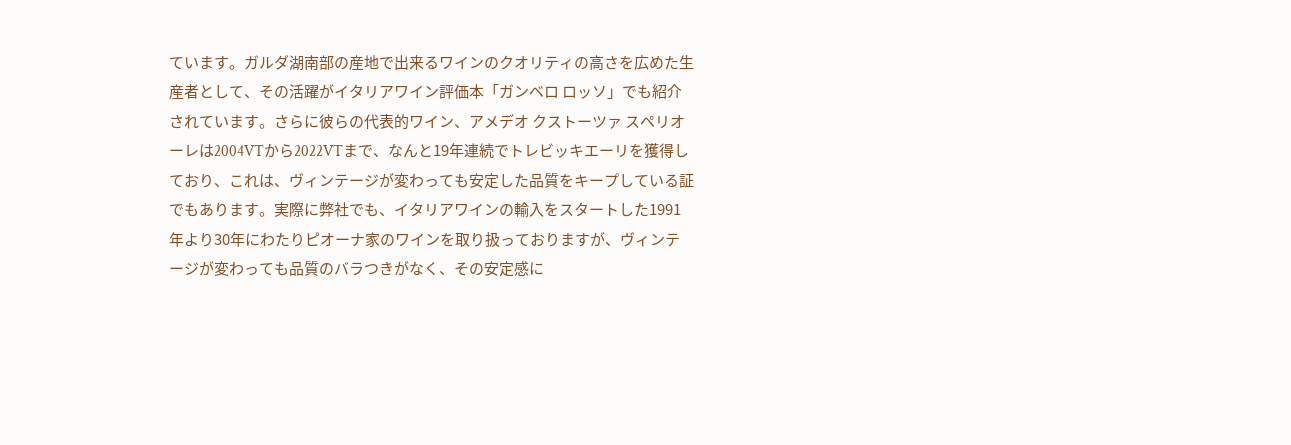ています。ガルダ湖南部の産地で出来るワインのクオリティの高さを広めた生産者として、その活躍がイタリアワイン評価本「ガンベロ ロッソ」でも紹介されています。さらに彼らの代表的ワイン、アメデオ クストーツァ スペリオーレは2004VTから2022VTまで、なんと19年連続でトレビッキエーリを獲得しており、これは、ヴィンテージが変わっても安定した品質をキープしている証でもあります。実際に弊社でも、イタリアワインの輸入をスタートした1991年より30年にわたりピオーナ家のワインを取り扱っておりますが、ヴィンテージが変わっても品質のバラつきがなく、その安定感に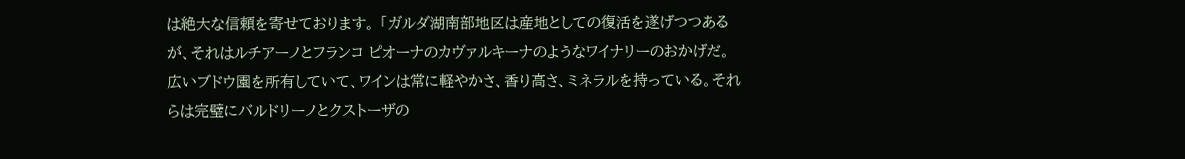は絶大な信頼を寄せております。 「ガルダ湖南部地区は産地としての復活を遂げつつあるが、それはルチアーノとフランコ ピオーナのカヴァルキーナのようなワイナリーのおかげだ。広いブドウ園を所有していて、ワインは常に軽やかさ、香り高さ、ミネラルを持っている。それらは完璧にバルドリーノとクストーザの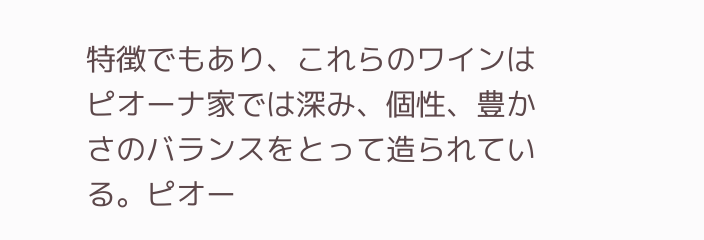特徴でもあり、これらのワインはピオーナ家では深み、個性、豊かさのバランスをとって造られている。ピオー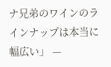ナ兄弟のワインのラインナップは本当に幅広い」 —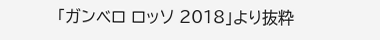「ガンベロ ロッソ 2018」より抜粋